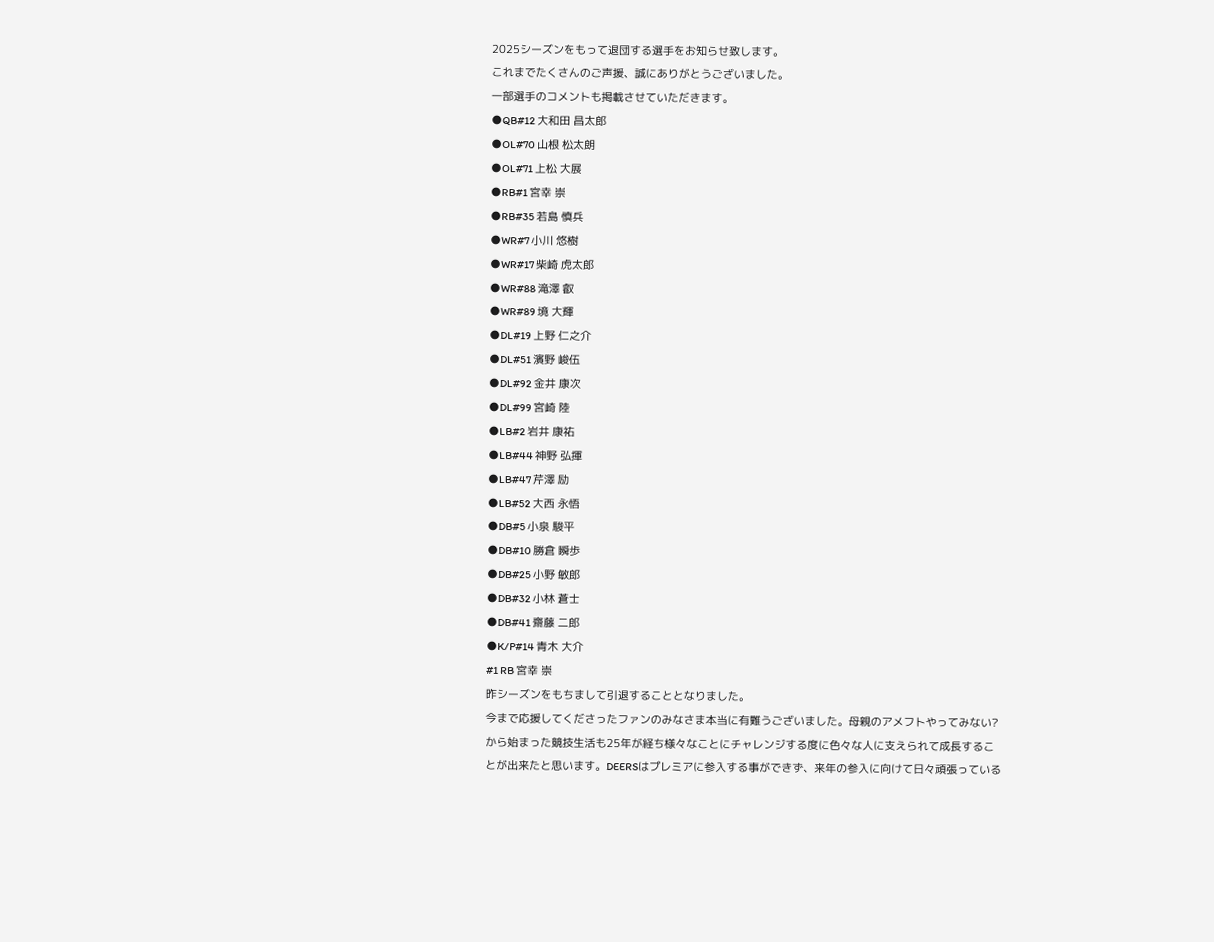2025シーズンをもって退団する選手をお知らせ致します。
これまでたくさんのご声援、誠にありがとうございました。
一部選手のコメントも掲載させていただきます。
●QB#12 大和田 昌太郎
●OL#70 山根 松太朗
●OL#71 上松 大展
●RB#1 宮幸 崇
●RB#35 若島 慎兵
●WR#7 小川 悠樹
●WR#17 柴崎 虎太郎
●WR#88 滝澤 叡
●WR#89 境 大輝
●DL#19 上野 仁之介
●DL#51 濱野 峻伍
●DL#92 金井 康次
●DL#99 宮崎 陸
●LB#2 岩井 康祐
●LB#44 神野 弘揮
●LB#47 芹澤 励
●LB#52 大西 永悟
●DB#5 小泉 駿平
●DB#10 勝倉 瞬歩
●DB#25 小野 敏郎
●DB#32 小林 蒼士
●DB#41 齋藤 二郎
●K/P#14 青木 大介
#1 RB 宮幸 崇
昨シーズンをもちまして引退することとなりました。
今まで応援してくださったファンのみなさま本当に有難うございました。母親のアメフトやってみない?から始まった競技生活も25年が経ち様々なことにチャレンジする度に色々な人に支えられて成長することが出来たと思います。DEERSはプレミアに参入する事ができず、来年の参入に向けて日々頑張っている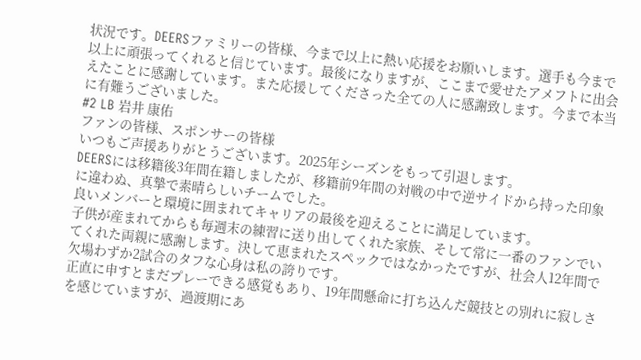状況です。DEERSファミリーの皆様、今まで以上に熱い応援をお願いします。選手も今まで以上に頑張ってくれると信じています。最後になりますが、ここまで愛せたアメフトに出会えたことに感謝しています。また応援してくださった全ての人に感謝致します。今まで本当に有難うございました。
#2 LB 岩井 康佑
ファンの皆様、スポンサーの皆様
いつもご声援ありがとうございます。2025年シーズンをもって引退します。
DEERSには移籍後3年間在籍しましたが、移籍前9年間の対戦の中で逆サイドから持った印象に違わぬ、真摯で素晴らしいチームでした。
良いメンバーと環境に囲まれてキャリアの最後を迎えることに満足しています。
子供が産まれてからも毎週末の練習に送り出してくれた家族、そして常に一番のファンでいてくれた両親に感謝します。決して恵まれたスペックではなかったですが、社会人12年間で欠場わずか2試合のタフな心身は私の誇りです。
正直に申すとまだプレーできる感覚もあり、19年間懸命に打ち込んだ競技との別れに寂しさを感じていますが、過渡期にあ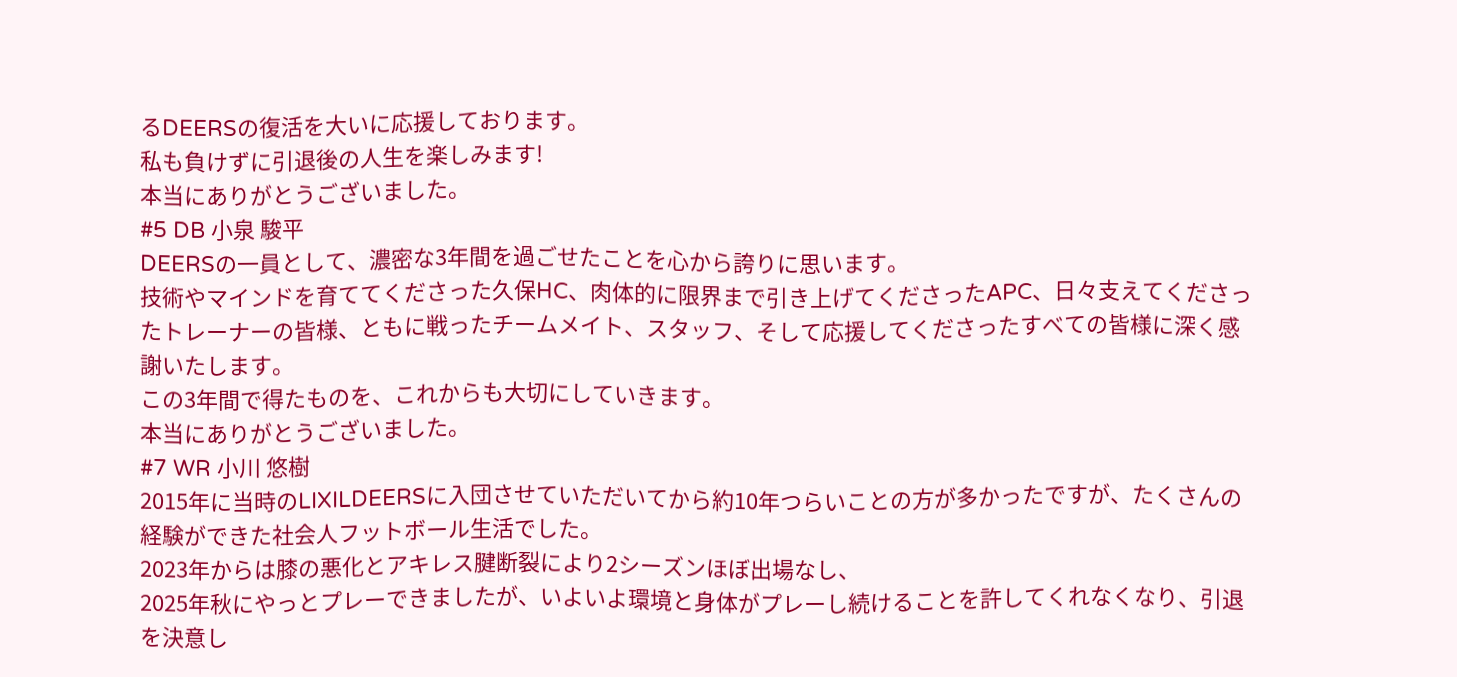るDEERSの復活を大いに応援しております。
私も負けずに引退後の人生を楽しみます!
本当にありがとうございました。
#5 DB 小泉 駿平
DEERSの一員として、濃密な3年間を過ごせたことを心から誇りに思います。
技術やマインドを育ててくださった久保HC、肉体的に限界まで引き上げてくださったAPC、日々支えてくださったトレーナーの皆様、ともに戦ったチームメイト、スタッフ、そして応援してくださったすべての皆様に深く感謝いたします。
この3年間で得たものを、これからも大切にしていきます。
本当にありがとうございました。
#7 WR 小川 悠樹
2015年に当時のLIXILDEERSに入団させていただいてから約10年つらいことの方が多かったですが、たくさんの経験ができた社会人フットボール生活でした。
2023年からは膝の悪化とアキレス腱断裂により2シーズンほぼ出場なし、
2025年秋にやっとプレーできましたが、いよいよ環境と身体がプレーし続けることを許してくれなくなり、引退を決意し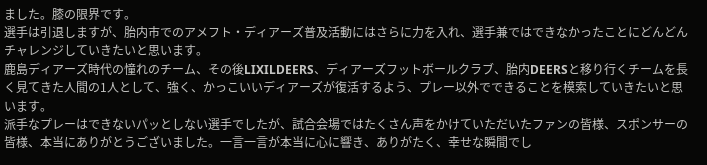ました。膝の限界です。
選手は引退しますが、胎内市でのアメフト・ディアーズ普及活動にはさらに力を入れ、選手兼ではできなかったことにどんどんチャレンジしていきたいと思います。
鹿島ディアーズ時代の憧れのチーム、その後LIXILDEERS、ディアーズフットボールクラブ、胎内DEERSと移り行くチームを長く見てきた人間の1人として、強く、かっこいいディアーズが復活するよう、プレー以外でできることを模索していきたいと思います。
派手なプレーはできないパッとしない選手でしたが、試合会場ではたくさん声をかけていただいたファンの皆様、スポンサーの皆様、本当にありがとうございました。一言一言が本当に心に響き、ありがたく、幸せな瞬間でし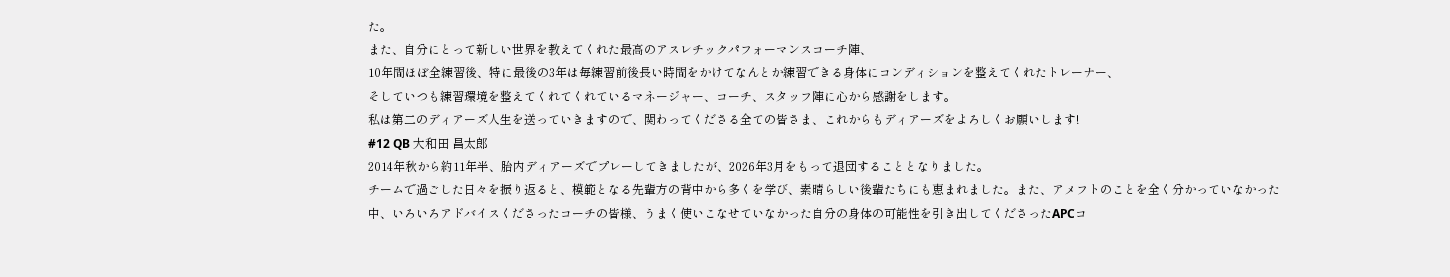た。
また、自分にとって新しい世界を教えてくれた最高のアスレチックパフォーマンスコーチ陣、
10年間ほぼ全練習後、特に最後の3年は毎練習前後長い時間をかけてなんとか練習できる身体にコンディションを整えてくれたトレーナー、
そしていつも練習環境を整えてくれてくれているマネージャー、コーチ、スタッフ陣に心から感謝をします。
私は第二のディアーズ人生を送っていきますので、関わってくださる全ての皆さま、これからもディアーズをよろしくお願いします!
#12 QB 大和田 昌太郎
2014年秋から約11年半、胎内ディアーズでプレーしてきましたが、2026年3月をもって退団することとなりました。
チームで過ごした日々を振り返ると、模範となる先輩方の背中から多くを学び、素晴らしい後輩たちにも恵まれました。また、アメフトのことを全く分かっていなかった中、いろいろアドバイスくださったコーチの皆様、うまく使いこなせていなかった自分の身体の可能性を引き出してくださったAPCコ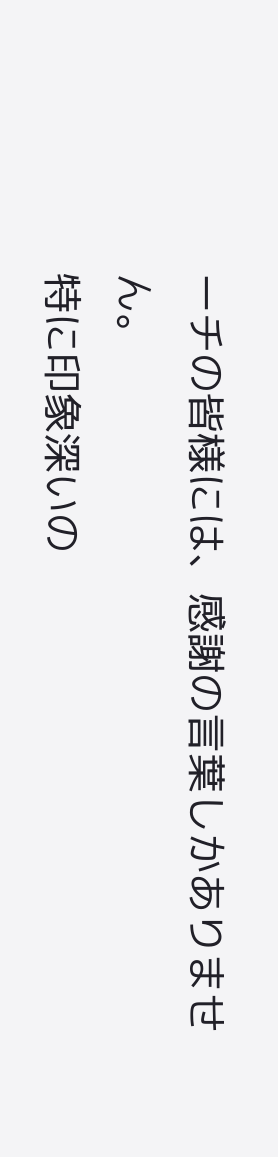ーチの皆様には、感謝の言葉しかありません。
特に印象深いの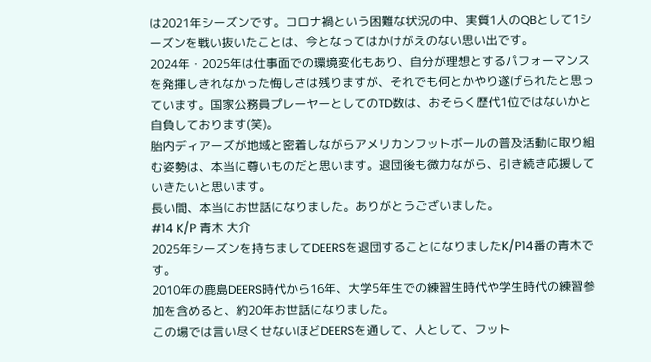は2021年シーズンです。コロナ禍という困難な状況の中、実質1人のQBとして1シーズンを戦い抜いたことは、今となってはかけがえのない思い出です。
2024年・2025年は仕事面での環境変化もあり、自分が理想とするパフォーマンスを発揮しきれなかった悔しさは残りますが、それでも何とかやり遂げられたと思っています。国家公務員プレーヤーとしてのTD数は、おそらく歴代1位ではないかと自負しております(笑)。
胎内ディアーズが地域と密着しながらアメリカンフットボールの普及活動に取り組む姿勢は、本当に尊いものだと思います。退団後も微力ながら、引き続き応援していきたいと思います。
長い間、本当にお世話になりました。ありがとうございました。
#14 K/P 青木 大介
2025年シーズンを持ちましてDEERSを退団することになりましたK/P14番の青木です。
2010年の鹿島DEERS時代から16年、大学5年生での練習生時代や学生時代の練習参加を含めると、約20年お世話になりました。
この場では言い尽くせないほどDEERSを通して、人として、フット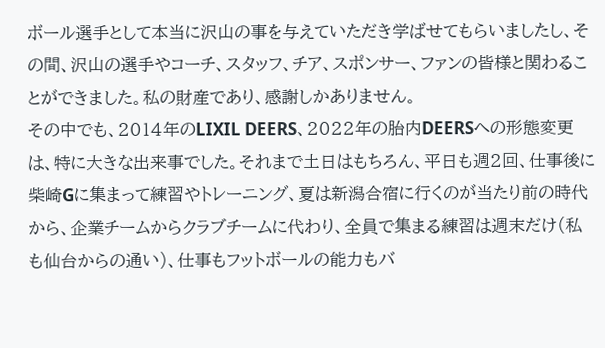ボール選手として本当に沢山の事を与えていただき学ばせてもらいましたし、その間、沢山の選手やコーチ、スタッフ、チア、スポンサー、ファンの皆様と関わることができました。私の財産であり、感謝しかありません。
その中でも、2014年のLIXIL DEERS、2022年の胎内DEERSへの形態変更は、特に大きな出来事でした。それまで土日はもちろん、平日も週2回、仕事後に柴崎Gに集まって練習やトレーニング、夏は新潟合宿に行くのが当たり前の時代から、企業チームからクラブチームに代わり、全員で集まる練習は週末だけ(私も仙台からの通い)、仕事もフットボールの能力もバ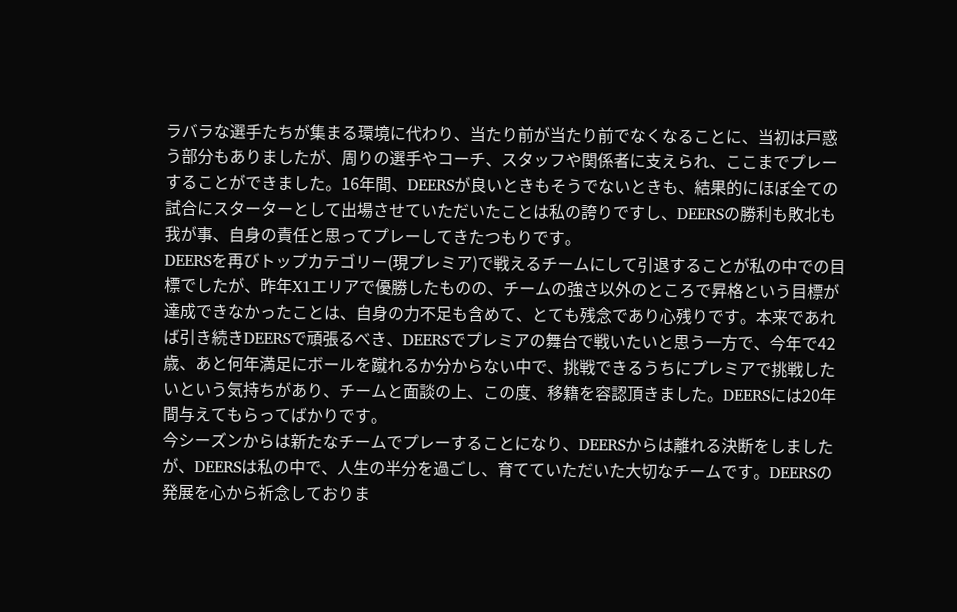ラバラな選手たちが集まる環境に代わり、当たり前が当たり前でなくなることに、当初は戸惑う部分もありましたが、周りの選手やコーチ、スタッフや関係者に支えられ、ここまでプレーすることができました。16年間、DEERSが良いときもそうでないときも、結果的にほぼ全ての試合にスターターとして出場させていただいたことは私の誇りですし、DEERSの勝利も敗北も我が事、自身の責任と思ってプレーしてきたつもりです。
DEERSを再びトップカテゴリー(現プレミア)で戦えるチームにして引退することが私の中での目標でしたが、昨年X1エリアで優勝したものの、チームの強さ以外のところで昇格という目標が達成できなかったことは、自身の力不足も含めて、とても残念であり心残りです。本来であれば引き続きDEERSで頑張るべき、DEERSでプレミアの舞台で戦いたいと思う一方で、今年で42歳、あと何年満足にボールを蹴れるか分からない中で、挑戦できるうちにプレミアで挑戦したいという気持ちがあり、チームと面談の上、この度、移籍を容認頂きました。DEERSには20年間与えてもらってばかりです。
今シーズンからは新たなチームでプレーすることになり、DEERSからは離れる決断をしましたが、DEERSは私の中で、人生の半分を過ごし、育てていただいた大切なチームです。DEERSの発展を心から祈念しておりま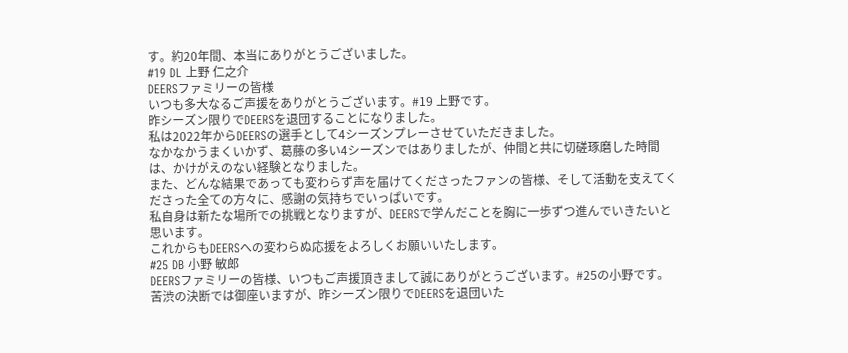す。約20年間、本当にありがとうございました。
#19 DL 上野 仁之介
DEERSファミリーの皆様
いつも多大なるご声援をありがとうございます。#19 上野です。
昨シーズン限りでDEERSを退団することになりました。
私は2022年からDEERSの選手として4シーズンプレーさせていただきました。
なかなかうまくいかず、葛藤の多い4シーズンではありましたが、仲間と共に切磋琢磨した時間は、かけがえのない経験となりました。
また、どんな結果であっても変わらず声を届けてくださったファンの皆様、そして活動を支えてくださった全ての方々に、感謝の気持ちでいっぱいです。
私自身は新たな場所での挑戦となりますが、DEERSで学んだことを胸に一歩ずつ進んでいきたいと思います。
これからもDEERSへの変わらぬ応援をよろしくお願いいたします。
#25 DB 小野 敏郎
DEERSファミリーの皆様、いつもご声援頂きまして誠にありがとうございます。#25の小野です。
苦渋の決断では御座いますが、昨シーズン限りでDEERSを退団いた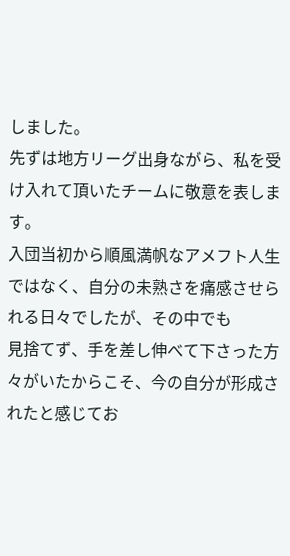しました。
先ずは地方リーグ出身ながら、私を受け入れて頂いたチームに敬意を表します。
入団当初から順風満帆なアメフト人生ではなく、自分の未熟さを痛感させられる日々でしたが、その中でも
見捨てず、手を差し伸べて下さった方々がいたからこそ、今の自分が形成されたと感じてお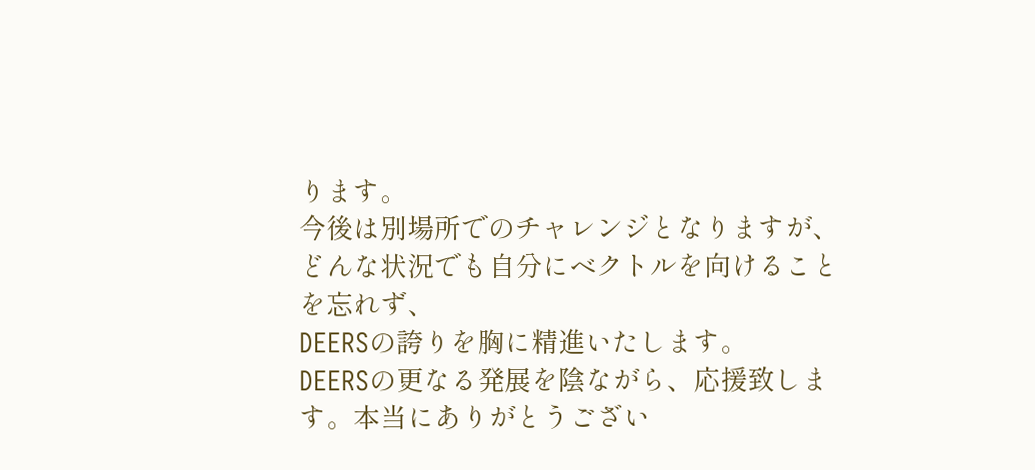ります。
今後は別場所でのチャレンジとなりますが、どんな状況でも自分にベクトルを向けることを忘れず、
DEERSの誇りを胸に精進いたします。
DEERSの更なる発展を陰ながら、応援致します。本当にありがとうござい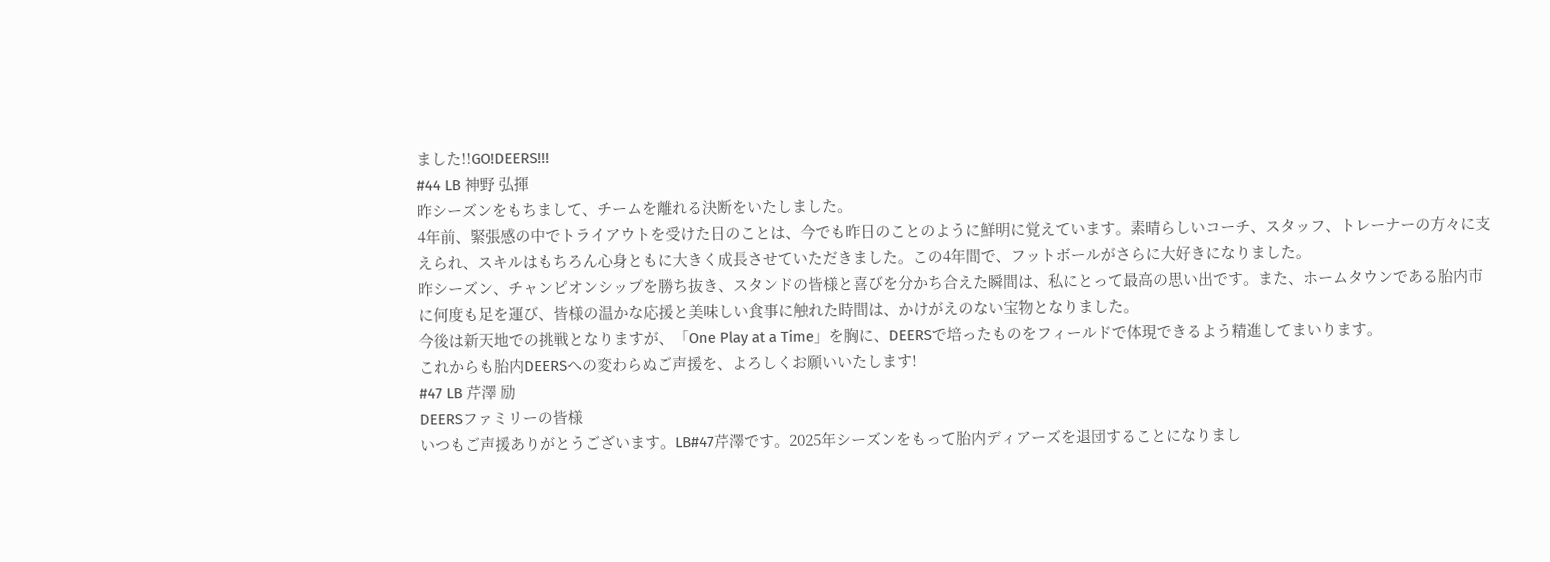ました!!GO!DEERS!!!
#44 LB 神野 弘揮
昨シーズンをもちまして、チームを離れる決断をいたしました。
4年前、緊張感の中でトライアウトを受けた日のことは、今でも昨日のことのように鮮明に覚えています。素晴らしいコーチ、スタッフ、トレーナーの方々に支えられ、スキルはもちろん心身ともに大きく成長させていただきました。この4年間で、フットボールがさらに大好きになりました。
昨シーズン、チャンピオンシップを勝ち抜き、スタンドの皆様と喜びを分かち合えた瞬間は、私にとって最高の思い出です。また、ホームタウンである胎内市に何度も足を運び、皆様の温かな応援と美味しい食事に触れた時間は、かけがえのない宝物となりました。
今後は新天地での挑戦となりますが、「One Play at a Time」を胸に、DEERSで培ったものをフィールドで体現できるよう精進してまいります。
これからも胎内DEERSへの変わらぬご声援を、よろしくお願いいたします!
#47 LB 芹澤 励
DEERSファミリーの皆様
いつもご声援ありがとうございます。LB#47芹澤です。2025年シーズンをもって胎内ディアーズを退団することになりまし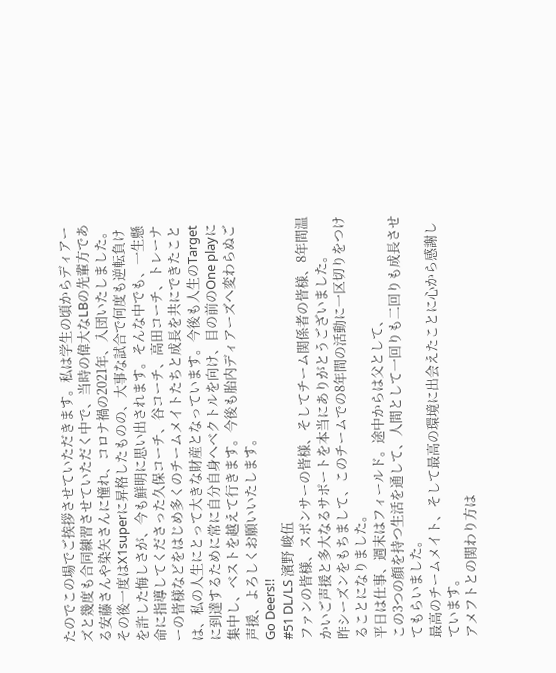たのでこの場でご挨拶させていただきます。私は学生の頃からディアーズと幾度も合同練習させていただく中で、当時の偉大なLBの先輩方である安藤さんや染矢さんに憧れ、コロナ禍の2021年、入団いたしました。その後一度はX1superに昇格したものの、大事な試合で何度も逆転負けを許した悔しさが、今も鮮明に思い出されます。そんな中でも、一生懸命に指導してくださった久保コーチ、谷コーチ、高田コーチ、トレーナーの皆様などをはじめ多くのチームメイトたちと成長を共にできたことは、私の人生にとって大きな財産となっています。今後も人生のTargetに到達するために常に自分自身へベクトルを向け、目の前のOne playに集中し、ベストを越えて行きます。今後も胎内ディアーズへ変わらぬご声援、よろしくお願いいたします。
Go Deers!!
#51 DL/LS 濱野 峻伍
ファンの皆様、スポンサーの皆様、そしてチーム関係者の皆様、8年間温かいご声援と多大なるサポートを本当にありがとうございました。
昨シーズンをもちまして、このチームでの8年間の活動に一区切りをつけることになりました。
平日は仕事、週末はフィールド。途中からは父として、
この3つの顔を持つ生活を通して、人間として一回りも二回りも成長させてもらいました。
最高のチームメイト、そして最高の環境に出会えたことに心から感謝しています。
アメフトとの関わり方は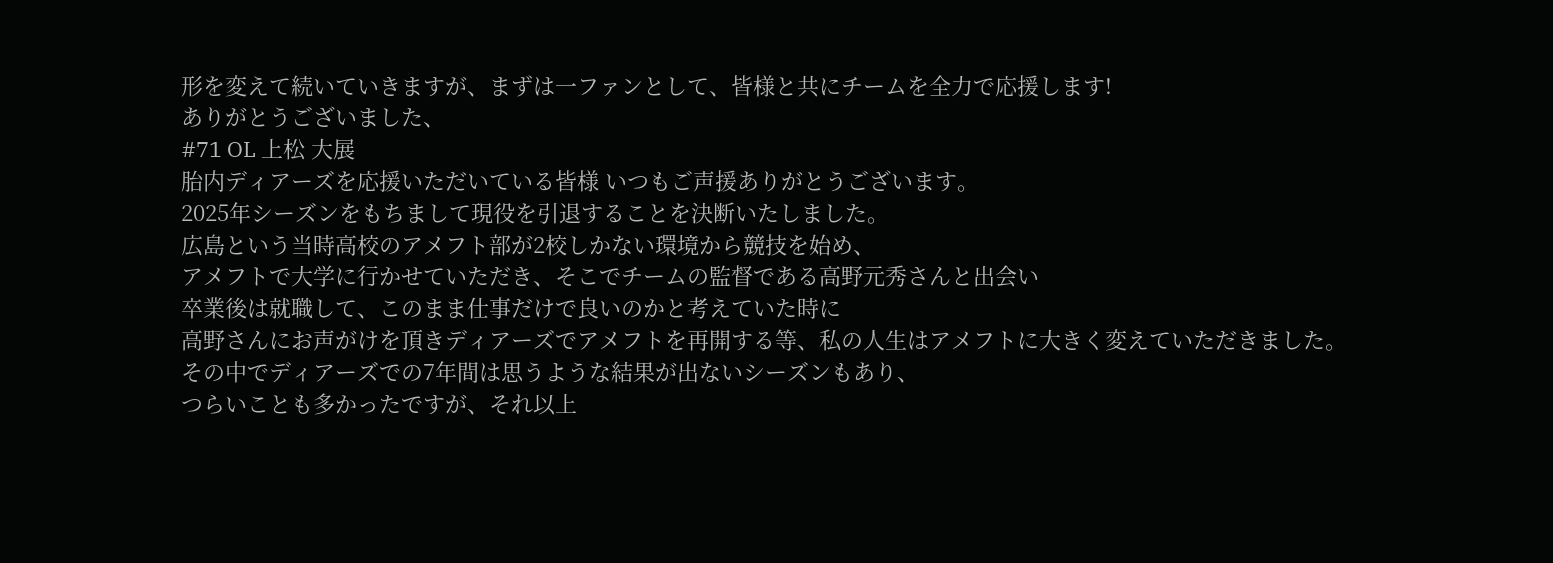形を変えて続いていきますが、まずは一ファンとして、皆様と共にチームを全力で応援します!
ありがとうございました、
#71 OL 上松 大展
胎内ディアーズを応援いただいている皆様 いつもご声援ありがとうございます。
2025年シーズンをもちまして現役を引退することを決断いたしました。
広島という当時高校のアメフト部が2校しかない環境から競技を始め、
アメフトで大学に行かせていただき、そこでチームの監督である高野元秀さんと出会い
卒業後は就職して、このまま仕事だけで良いのかと考えていた時に
高野さんにお声がけを頂きディアーズでアメフトを再開する等、私の人生はアメフトに大きく変えていただきました。
その中でディアーズでの7年間は思うような結果が出ないシーズンもあり、
つらいことも多かったですが、それ以上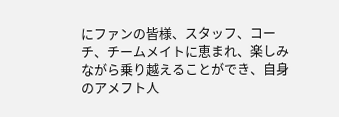にファンの皆様、スタッフ、コーチ、チームメイトに恵まれ、楽しみながら乗り越えることができ、自身のアメフト人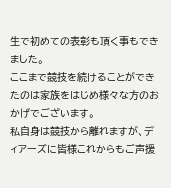生で初めての表彰も頂く事もできました。
ここまで競技を続けることができたのは家族をはじめ様々な方のおかげでございます。
私自身は競技から離れますが、ディアーズに皆様これからもご声援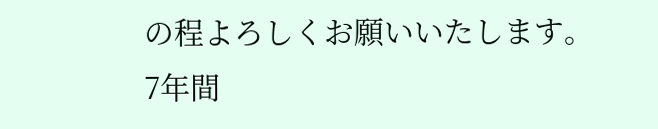の程よろしくお願いいたします。
7年間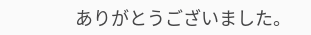ありがとうございました。